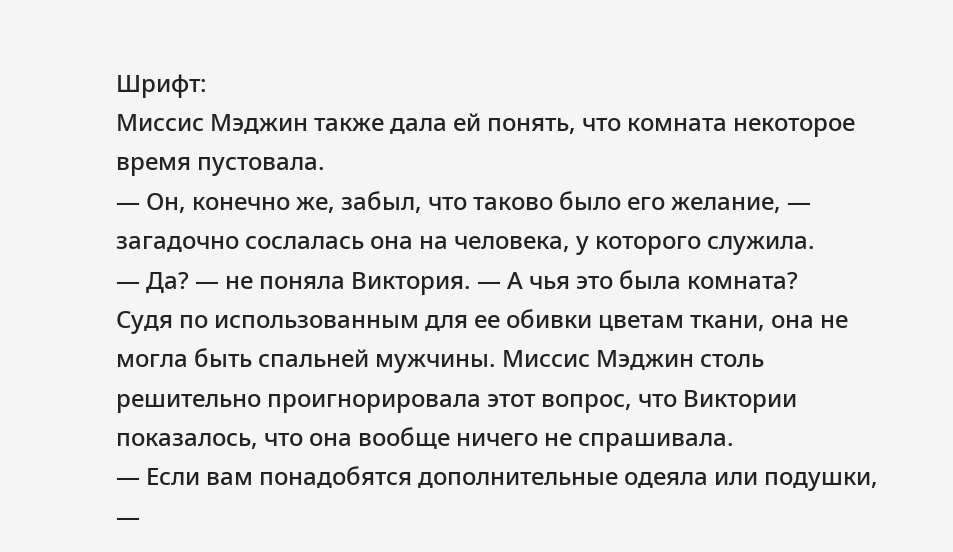Шрифт:
Миссис Мэджин также дала ей понять, что комната некоторое время пустовала.
— Он, конечно же, забыл, что таково было его желание, — загадочно сослалась она на человека, у которого служила.
— Да? — не поняла Виктория. — А чья это была комната?
Судя по использованным для ее обивки цветам ткани, она не могла быть спальней мужчины. Миссис Мэджин столь решительно проигнорировала этот вопрос, что Виктории показалось, что она вообще ничего не спрашивала.
— Если вам понадобятся дополнительные одеяла или подушки, —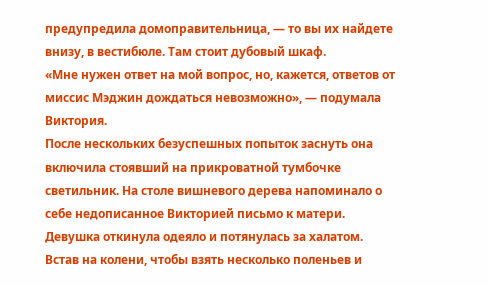предупредила домоправительница, — то вы их найдете внизу, в вестибюле. Там стоит дубовый шкаф.
«Мне нужен ответ на мой вопрос, но, кажется, ответов от миссис Мэджин дождаться невозможно», — подумала Виктория.
После нескольких безуспешных попыток заснуть она включила стоявший на прикроватной тумбочке светильник. На столе вишневого дерева напоминало о себе недописанное Викторией письмо к матери.
Девушка откинула одеяло и потянулась за халатом.
Встав на колени, чтобы взять несколько поленьев и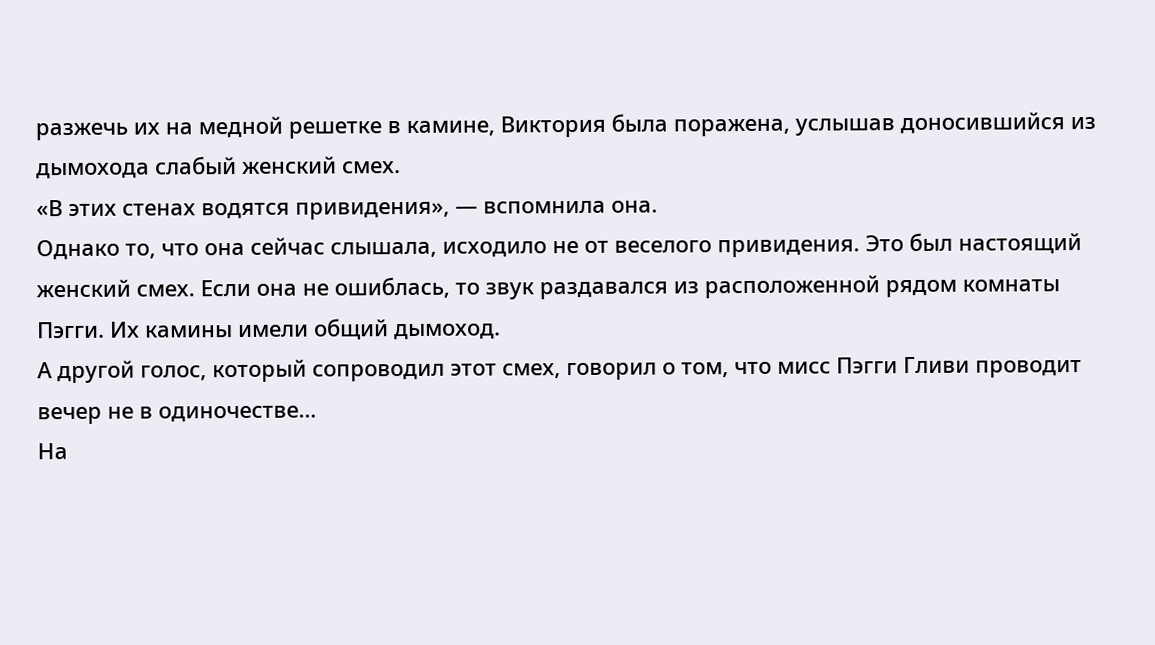разжечь их на медной решетке в камине, Виктория была поражена, услышав доносившийся из дымохода слабый женский смех.
«В этих стенах водятся привидения», — вспомнила она.
Однако то, что она сейчас слышала, исходило не от веселого привидения. Это был настоящий женский смех. Если она не ошиблась, то звук раздавался из расположенной рядом комнаты Пэгги. Их камины имели общий дымоход.
А другой голос, который сопроводил этот смех, говорил о том, что мисс Пэгги Гливи проводит вечер не в одиночестве…
На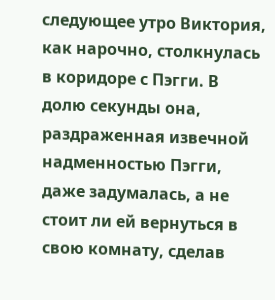следующее утро Виктория, как нарочно, столкнулась в коридоре с Пэгги. В долю секунды она, раздраженная извечной надменностью Пэгги, даже задумалась, а не стоит ли ей вернуться в свою комнату, сделав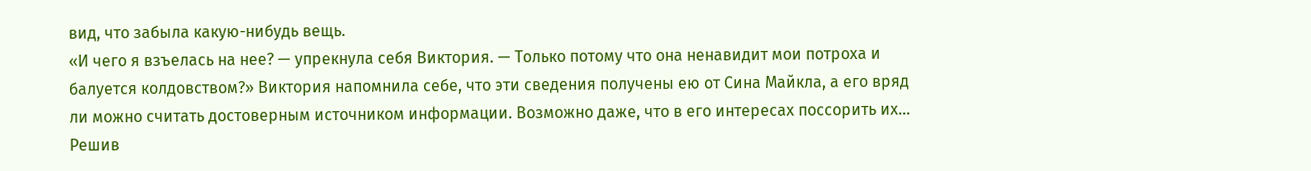вид, что забыла какую-нибудь вещь.
«И чего я взъелась на нее? — упрекнула себя Виктория. — Только потому что она ненавидит мои потроха и балуется колдовством?» Виктория напомнила себе, что эти сведения получены ею от Сина Майкла, а его вряд ли можно считать достоверным источником информации. Возможно даже, что в его интересах поссорить их…
Решив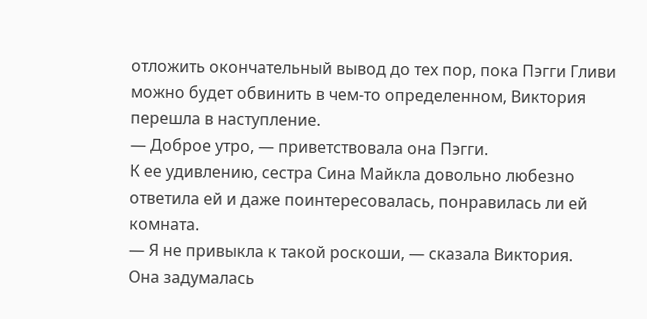отложить окончательный вывод до тех пор, пока Пэгги Гливи можно будет обвинить в чем-то определенном, Виктория перешла в наступление.
— Доброе утро, — приветствовала она Пэгги.
К ее удивлению, сестра Сина Майкла довольно любезно ответила ей и даже поинтересовалась, понравилась ли ей комната.
— Я не привыкла к такой роскоши, — сказала Виктория.
Она задумалась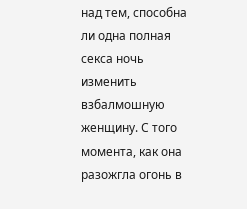над тем, способна ли одна полная секса ночь изменить взбалмошную женщину. С того момента, как она разожгла огонь в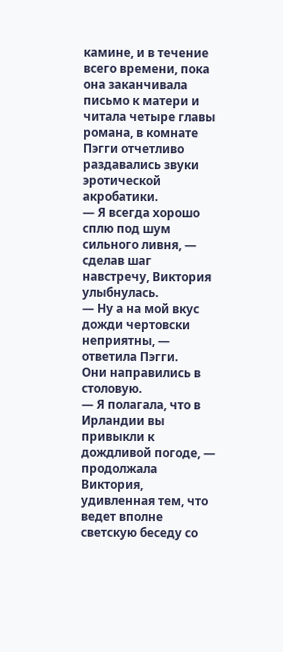камине, и в течение всего времени, пока она заканчивала письмо к матери и читала четыре главы романа, в комнате Пэгги отчетливо раздавались звуки эротической акробатики.
— Я всегда хорошо сплю под шум сильного ливня, — сделав шаг навстречу, Виктория улыбнулась.
— Ну а на мой вкус дожди чертовски неприятны, — ответила Пэгги.
Они направились в столовую.
— Я полагала, что в Ирландии вы привыкли к дождливой погоде, — продолжала Виктория, удивленная тем, что ведет вполне светскую беседу со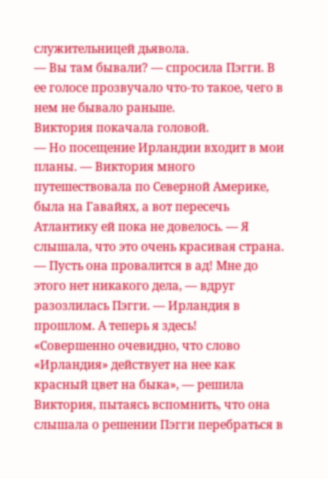служительницей дьявола.
— Вы там бывали? — спросила Пэгги. В ее голосе прозвучало что-то такое, чего в нем не бывало раньше.
Виктория покачала головой.
— Но посещение Ирландии входит в мои планы. — Виктория много путешествовала по Северной Америке, была на Гавайях, а вот пересечь Атлантику ей пока не довелось. — Я слышала, что это очень красивая страна.
— Пусть она провалится в ад! Мне до этого нет никакого дела, — вдруг разозлилась Пэгги. — Ирландия в прошлом. А теперь я здесь!
«Совершенно очевидно, что слово «Ирландия» действует на нее как красный цвет на быка», — решила Виктория, пытаясь вспомнить, что она слышала о решении Пэгги перебраться в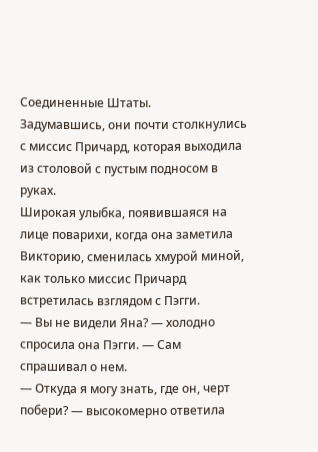Соединенные Штаты.
Задумавшись, они почти столкнулись с миссис Причард, которая выходила из столовой с пустым подносом в руках.
Широкая улыбка, появившаяся на лице поварихи, когда она заметила Викторию, сменилась хмурой миной, как только миссис Причард встретилась взглядом с Пэгги.
— Вы не видели Яна? — холодно спросила она Пэгги. — Сам спрашивал о нем.
— Откуда я могу знать, где он, черт побери? — высокомерно ответила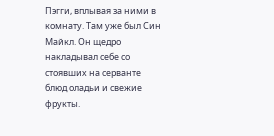Пэгги, вплывая за ними в комнату. Там уже был Син Майкл. Он щедро накладывал себе со стоявших на серванте блюд оладьи и свежие фрукты.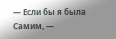— Если бы я была Самим, —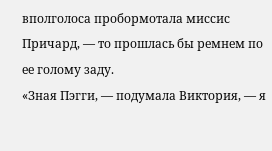вполголоса пробормотала миссис Причард, — то прошлась бы ремнем по ее голому заду.
«Зная Пэгги, — подумала Виктория, — я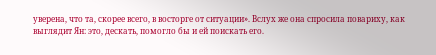уверена, что та, скорее всего, в восторге от ситуации». Вслух же она спросила повариху, как выглядит Ян: это, дескать, помогло бы и ей поискать его.